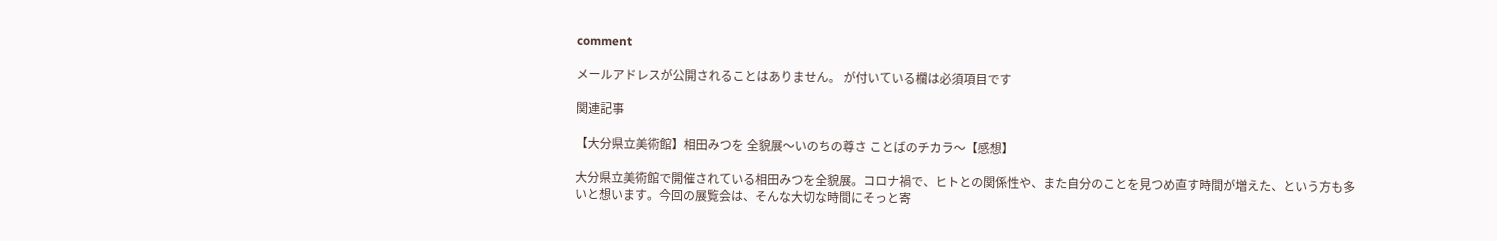comment

メールアドレスが公開されることはありません。 が付いている欄は必須項目です

関連記事

【大分県立美術館】相田みつを 全貌展〜いのちの尊さ ことばのチカラ〜【感想】

大分県立美術館で開催されている相田みつを全貌展。コロナ禍で、ヒトとの関係性や、また自分のことを見つめ直す時間が増えた、という方も多いと想います。今回の展覧会は、そんな大切な時間にそっと寄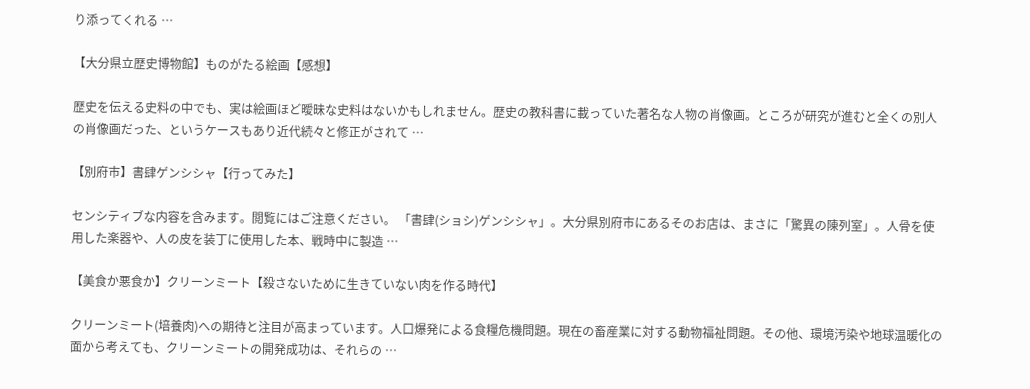り添ってくれる …

【大分県立歴史博物館】ものがたる絵画【感想】

歴史を伝える史料の中でも、実は絵画ほど曖昧な史料はないかもしれません。歴史の教科書に載っていた著名な人物の肖像画。ところが研究が進むと全くの別人の肖像画だった、というケースもあり近代続々と修正がされて …

【別府市】書肆ゲンシシャ【行ってみた】

センシティブな内容を含みます。閲覧にはご注意ください。 「書肆(ショシ)ゲンシシャ」。大分県別府市にあるそのお店は、まさに「驚異の陳列室」。人骨を使用した楽器や、人の皮を装丁に使用した本、戦時中に製造 …

【美食か悪食か】クリーンミート【殺さないために生きていない肉を作る時代】

クリーンミート(培養肉)への期待と注目が高まっています。人口爆発による食糧危機問題。現在の畜産業に対する動物福祉問題。その他、環境汚染や地球温暖化の面から考えても、クリーンミートの開発成功は、それらの …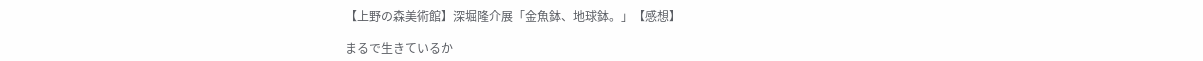【上野の森美術館】深堀隆介展「金魚鉢、地球鉢。」【感想】

まるで生きているか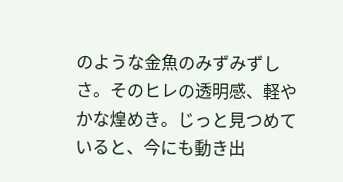のような金魚のみずみずしさ。そのヒレの透明感、軽やかな煌めき。じっと見つめていると、今にも動き出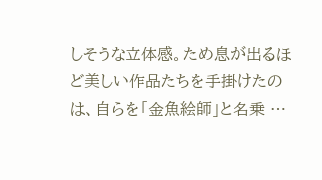しそうな立体感。ため息が出るほど美しい作品たちを手掛けたのは、自らを「金魚絵師」と名乗 …